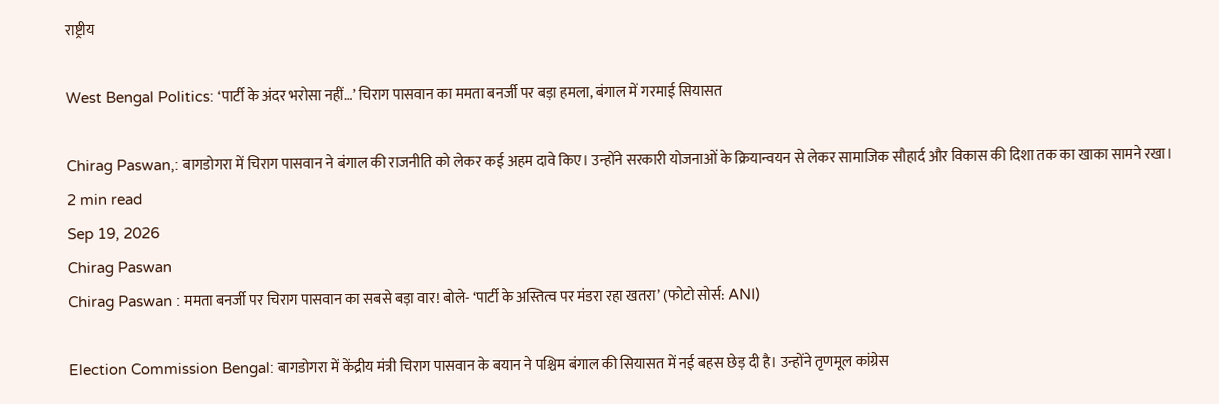राष्ट्रीय

West Bengal Politics: ‘पार्टी के अंदर भरोसा नहीं…’ चिराग पासवान का ममता बनर्जी पर बड़ा हमला, बंगाल में गरमाई सियासत

Chirag Paswan,: बागडोगरा में चिराग पासवान ने बंगाल की राजनीति को लेकर कई अहम दावे किए। उन्होंने सरकारी योजनाओं के क्रियान्वयन से लेकर सामाजिक सौहार्द और विकास की दिशा तक का खाका सामने रखा।
2 min read
Sep 19, 2026
Chirag Paswan
Chirag Paswan : ममता बनर्जी पर चिराग पासवान का सबसे बड़ा वार! बोले- ‘पार्टी के अस्तित्व पर मंडरा रहा खतरा’ (फोटो सोर्स: ANI)

Election Commission Bengal: बागडोगरा में केंद्रीय मंत्री चिराग पासवान के बयान ने पश्चिम बंगाल की सियासत में नई बहस छेड़ दी है। उन्होंने तृणमूल कांग्रेस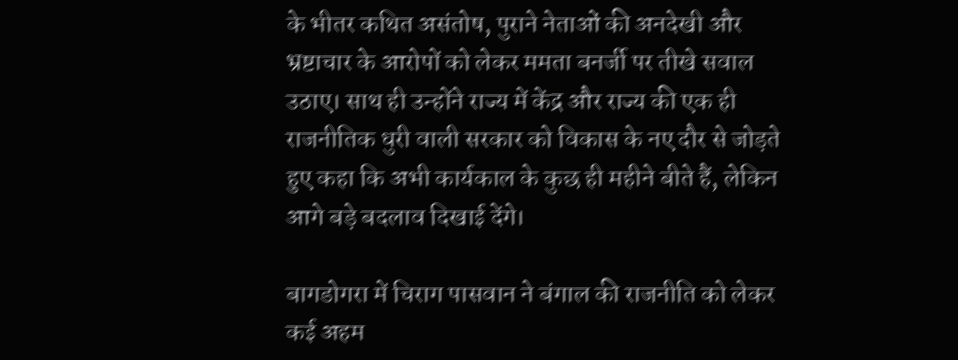के भीतर कथित असंतोष, पुराने नेताओं की अनदेखी और भ्रष्टाचार के आरोपों को लेकर ममता बनर्जी पर तीखे सवाल उठाए। साथ ही उन्होंने राज्य में केंद्र और राज्य की एक ही राजनीतिक धुरी वाली सरकार को विकास के नए दौर से जोड़ते हुए कहा कि अभी कार्यकाल के कुछ ही महीने बीते हैं, लेकिन आगे बड़े बदलाव दिखाई देंगे।

बागडोगरा में चिराग पासवान ने बंगाल की राजनीति को लेकर कई अहम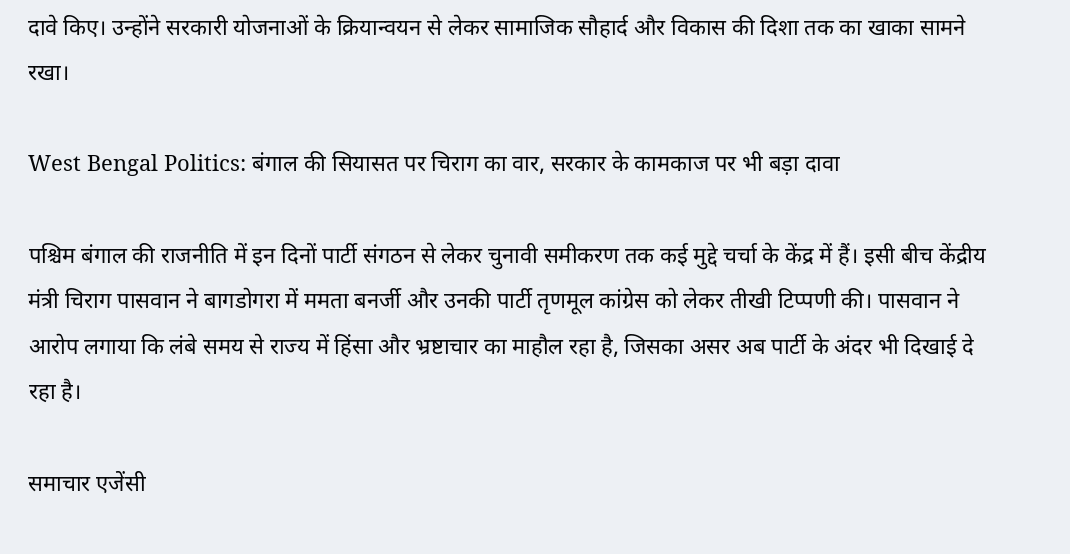दावे किए। उन्होंने सरकारी योजनाओं के क्रियान्वयन से लेकर सामाजिक सौहार्द और विकास की दिशा तक का खाका सामने रखा।

West Bengal Politics: बंगाल की सियासत पर चिराग का वार, सरकार के कामकाज पर भी बड़ा दावा

पश्चिम बंगाल की राजनीति में इन दिनों पार्टी संगठन से लेकर चुनावी समीकरण तक कई मुद्दे चर्चा के केंद्र में हैं। इसी बीच केंद्रीय मंत्री चिराग पासवान ने बागडोगरा में ममता बनर्जी और उनकी पार्टी तृणमूल कांग्रेस को लेकर तीखी टिप्पणी की। पासवान ने आरोप लगाया कि लंबे समय से राज्य में हिंसा और भ्रष्टाचार का माहौल रहा है, जिसका असर अब पार्टी के अंदर भी दिखाई दे रहा है।

समाचार एजेंसी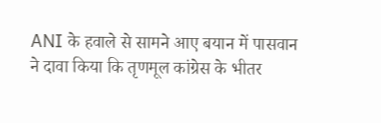ANI के हवाले से सामने आए बयान में पासवान ने दावा किया कि तृणमूल कांग्रेस के भीतर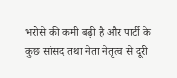भरोसे की कमी बढ़ी है और पार्टी के कुछ सांसद तथा नेता नेतृत्व से दूरी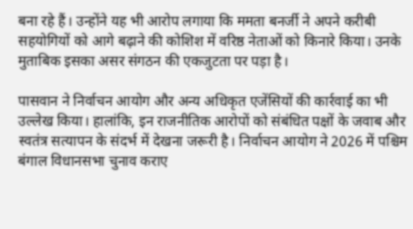बना रहे हैं। उन्होंने यह भी आरोप लगाया कि ममता बनर्जी ने अपने करीबी सहयोगियों को आगे बढ़ाने की कोशिश में वरिष्ठ नेताओं को किनारे किया। उनके मुताबिक इसका असर संगठन की एकजुटता पर पड़ा है।

पासवान ने निर्वाचन आयोग और अन्य अधिकृत एजेंसियों की कार्रवाई का भी उल्लेख किया। हालांकि, इन राजनीतिक आरोपों को संबंधित पक्षों के जवाब और स्वतंत्र सत्यापन के संदर्भ में देखना जरूरी है। निर्वाचन आयोग ने 2026 में पश्चिम बंगाल विधानसभा चुनाव कराए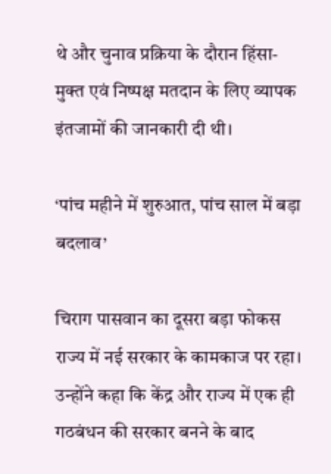थे और चुनाव प्रक्रिया के दौरान हिंसा-मुक्त एवं निष्पक्ष मतदान के लिए व्यापक इंतजामों की जानकारी दी थी।

‘पांच महीने में शुरुआत, पांच साल में बड़ा बदलाव’

चिराग पासवान का दूसरा बड़ा फोकस राज्य में नई सरकार के कामकाज पर रहा। उन्होंने कहा कि केंद्र और राज्य में एक ही गठबंधन की सरकार बनने के बाद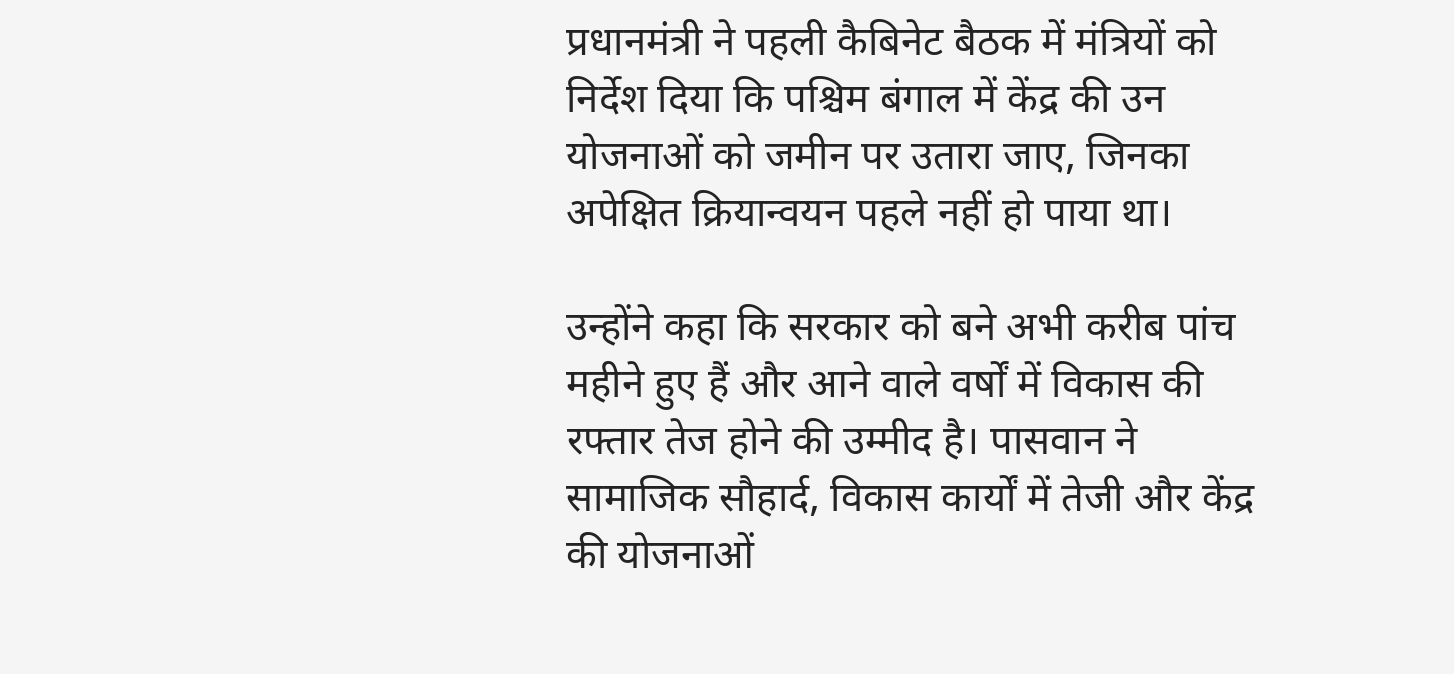प्रधानमंत्री ने पहली कैबिनेट बैठक में मंत्रियों को निर्देश दिया कि पश्चिम बंगाल में केंद्र की उन योजनाओं को जमीन पर उतारा जाए, जिनका अपेक्षित क्रियान्वयन पहले नहीं हो पाया था।

उन्होंने कहा कि सरकार को बने अभी करीब पांच महीने हुए हैं और आने वाले वर्षों में विकास की रफ्तार तेज होने की उम्मीद है। पासवान ने सामाजिक सौहार्द, विकास कार्यों में तेजी और केंद्र की योजनाओं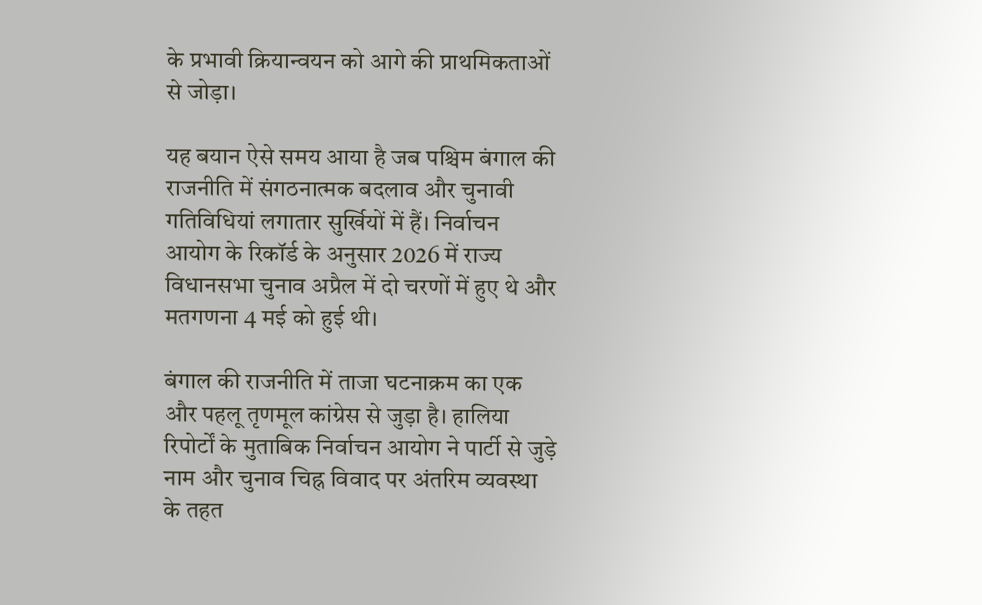के प्रभावी क्रियान्वयन को आगे की प्राथमिकताओं से जोड़ा।

यह बयान ऐसे समय आया है जब पश्चिम बंगाल की राजनीति में संगठनात्मक बदलाव और चुनावी गतिविधियां लगातार सुर्खियों में हैं। निर्वाचन आयोग के रिकॉर्ड के अनुसार 2026 में राज्य विधानसभा चुनाव अप्रैल में दो चरणों में हुए थे और मतगणना 4 मई को हुई थी।

बंगाल की राजनीति में ताजा घटनाक्रम का एक और पहलू तृणमूल कांग्रेस से जुड़ा है। हालिया रिपोर्टों के मुताबिक निर्वाचन आयोग ने पार्टी से जुड़े नाम और चुनाव चिह्न विवाद पर अंतरिम व्यवस्था के तहत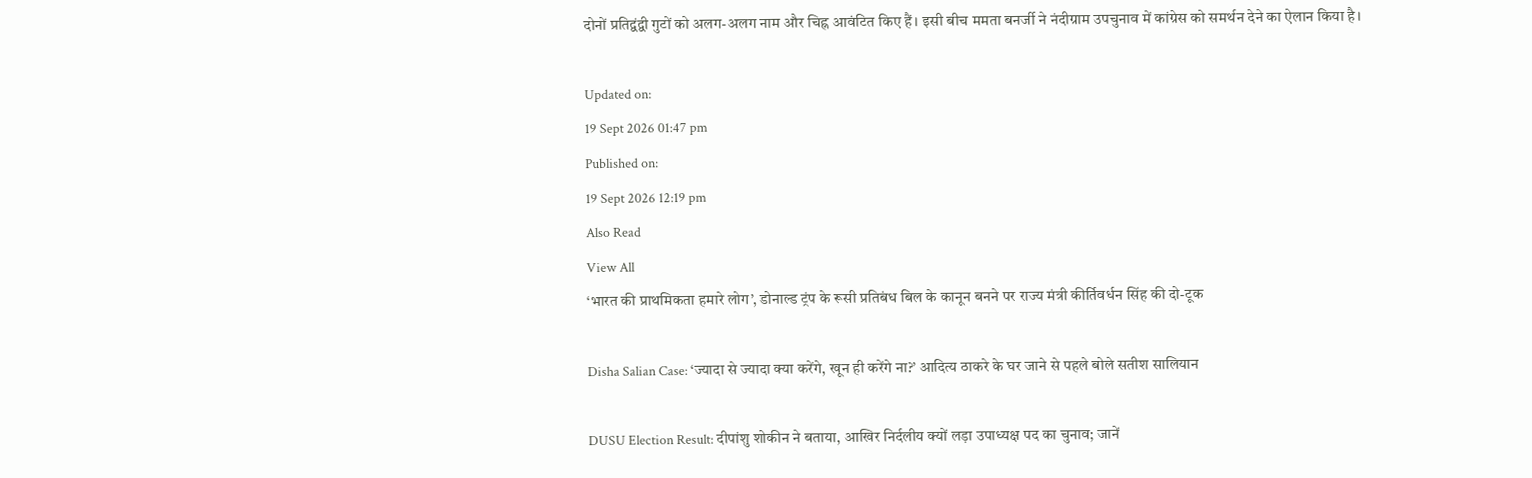दोनों प्रतिद्वंद्वी गुटों को अलग-अलग नाम और चिह्न आवंटित किए हैं। इसी बीच ममता बनर्जी ने नंदीग्राम उपचुनाव में कांग्रेस को समर्थन देने का ऐलान किया है।

Updated on:
19 Sept 2026 01:47 pm
Published on:
19 Sept 2026 12:19 pm
Also Read
View All
‘भारत की प्राथमिकता हमारे लोग’, डोनाल्ड ट्रंप के रूसी प्रतिबंध बिल के कानून बनने पर राज्य मंत्री कीर्तिवर्धन सिंह की दो-टूक

Disha Salian Case: ‘ज्यादा से ज्यादा क्या करेंगे, खून ही करेंगे ना?’ आदित्य ठाकरे के घर जाने से पहले बोले सतीश सालियान

DUSU Election Result: दीपांशु शोकीन ने बताया, आखिर निर्दलीय क्यों लड़ा उपाध्यक्ष पद का चुनाव; जानें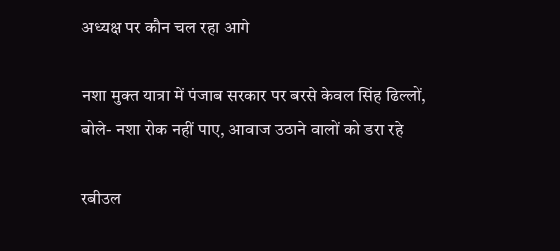अध्यक्ष पर कौन चल रहा आगे

नशा मुक्त यात्रा में पंजाब सरकार पर बरसे केवल सिंह ढिल्लों, बोले- नशा रोक नहीं पाए, आवाज उठाने वालों को डरा रहे

रबीउल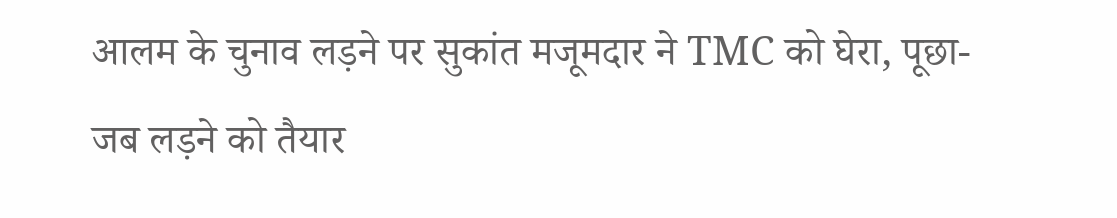आलम के चुनाव लड़ने पर सुकांत मजूमदार ने TMC को घेरा, पूछा- जब लड़ने को तैयार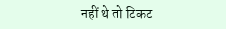नहीं थे तो टिकट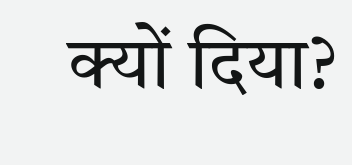क्यों दिया?